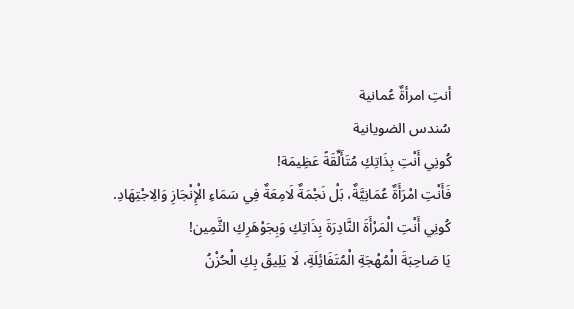أنتِ امرأةٌ عُمانية
سُندس الضويانية
كُونِي أَنْتِ بِذَاتِكِ مُتَأَلِّقَةً عَظِيمَة!
فَأَنْتِ امْرَأَةٌ عُمَانِيَّةٌ، بَلْ نَجْمَةٌ لَامِعَةٌ فِي سَمَاءِ الْإِنْجَازِ وَالِاجْتِهَادِ.
كُونِي أَنْتِ الْمَرْأَةَ النَّادِرَةَ بِذَاتِكِ وَبِجَوْهَرِكِ الثَّمِين!
يَا صَاحِبَةَ الْمُهْجَةِ الْمُتَفَائِلَةِ، لَا يَلِيقُ بِكِ الْحُزْنُ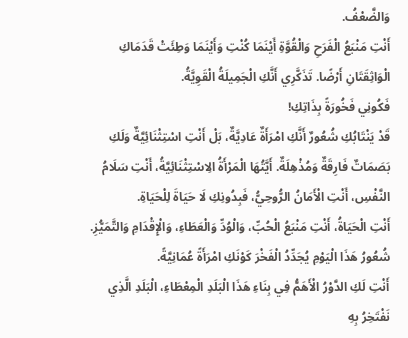وَالضَّعْفُ.
أَنْتِ مَنْبَعُ الْفَرَحِ وَالْقُوَّةِ أَيْنَمَا كُنْتِ وَأَيْنَمَا وَطِئَتْ قَدَمَاكِ الْوَاثِقَتَانِ أَرْضًا. تَذَكَّرِي أَنَّكِ الْجَمِيلَةُ الْقَوِيَّةُ.
فَكُونِي فَخُورَةً بِذَاتِكِ!
قَدْ يَنْتَابُكِ شُعُورٌ أَنَّكِ امْرَأَةٌ عَادِيَّةٌ، بَلْ أَنْتِ اسْتِثْنَائِيَّةٌ وَلَكِ بَصَمَاتٌ فَارِقَةٌ وَمُذْهِلَةٌ. أَيَّتُهَا الْمَرْأَةُ الِاسْتِثْنَائِيَّةُ، أَنْتِ سَلَامُ النَّفْسِ، أَنْتِ الْأَمَانُ الرُّوحِيُّ، فَبِدُونِكِ لَا حَيَاةَ لِلْحَيَاةِ.
أَنْتِ الْحَيَاةُ، أَنْتِ مَنْبَعُ الْحُبِّ، وَالْوُدِّ وَالْعَطَاءِ، وَالْإِقْدَامِ وَالتَّمَيُّزِ.
شُعُورُ هَذَا الْيَوْمِ يُجَدِّدُ الْفَخْرَ كَوْنَكِ امْرَأَةً عُمَانِيَّةً.
أَنْتِ لَكِ الدَّوْرُ الْأَهَمُّ فِي بِنَاءِ هَذَا الْبَلَدِ الْمِعْطَاءِ، الْبَلَدِ الَّذِي نَفْتَخِرُ بِهِ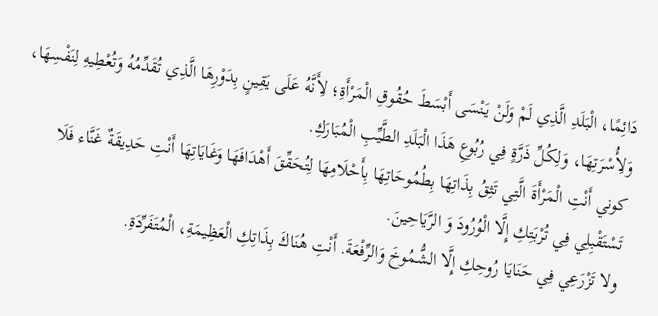دَائِمًا، الْبَلَدِ الَّذِي لَمْ وَلَنْ يَنْسَى أَبْسَطَ حُقُوقِ الْمَرْأَةِ؛ لِأَنَّهُ عَلَى يَقِينٍ بِدَوْرِهَا الَّذِي تُقَدِّمُهُ وَتُعْطِيهِ لِنَفْسِهَا، وَلِأُسْرَتِهَا، وَلِكُلِّ ذَرَّةٍ فِي رُبُوعِ هَذَا الْبَلَدِ الطَّيِّبِ الْمُبَارَكِ.
كوني أَنْتِ الْمَرْأَةَ الَّتِي تَثِقُ بِذَاتِهَا بِطُمُوحَاتِهَا بِأَحْلَامِهَا لِتُحَقِّقَ أَهْدَافَهَا وَغَايَاتِهَا أَنْتِ حَدِيقَةٌ غَنَّاء فَلَا تَسْتَقْبِلِي فِي تُرْبَتِكِ إِلَّا الْوُرُودَ وَ الرَّيَاحِينَ.
ولا تَزْرَعِي فِي حَنَايَا رُوحِكِ إِلَّا الشُّمُوخَ وَالرِّفْعَةَ. أَنْتِ هُنَاكَ بِذَاتِكِ الْعَظِيمَةِ، الْمُتَفَرِّدَةِ.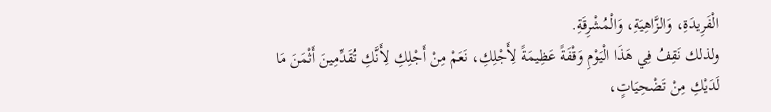الْفَرِيدَةِ، وَالزَّاهِيَةِ، وَالْمُشْرِقَةِ.
ولذلك نَقِفُ فِي هَذَا الْيَوْمِ وَقْفَةً عَظِيمَةً لِأَجْلِكِ، نَعَمْ مِنْ أَجْلِكِ لِأَنَّكِ تُقَدِّمِينَ أَثْمَنَ مَا لَدَيْكِ مِنْ تَضْحِيَاتٍ،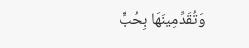وَتُقَدِّمِينَهَا بِحُبٍّ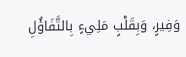وَفِيرٍ، وَبِقَلْبٍ مَلِيءٍ بِالتَّفَاؤُلِ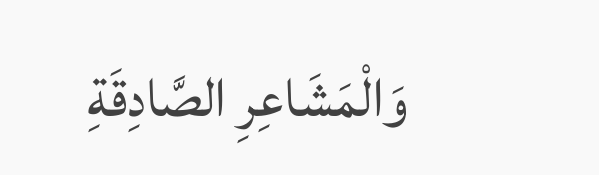وَالْمَشَاعِرِ الصَّادِقَةِ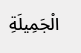الْجَمِيلَةِ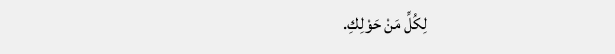لِكُلِّ مَنْ حَوْلِكِ.